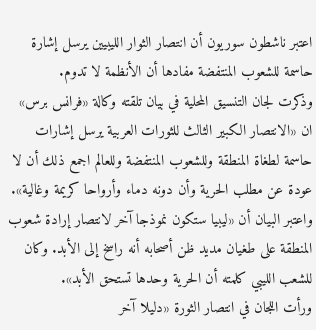اعتبر ناشطون سوريون أن انتصار الثوار الليبيين يرسل إشارة حاسمة للشعوب المنتفضة مفادها أن الأنظمة لا تدوم.
وذكرت لجان التنسيق المحلية في بيان تلقته وكالة «فرانس برس» ان «الانتصار الكبير الثالث للثورات العربية يرسل إشارات حاسمة لطغاة المنطقة وللشعوب المنتفضة وللعالم اجمع ذلك أن لا عودة عن مطلب الحرية وأن دونه دماء وأرواحا كريمة وغالية». واعتبر البيان أن «ليبيا ستكون نموذجا آخر لانتصار إرادة شعوب المنطقة على طغيان مديد ظن أصحابه أنه راسخ إلى الأبد. وكان للشعب الليبي كلمته أن الحرية وحدها تستحق الأبد».
ورأت اللجان في انتصار الثورة «دليلا آخر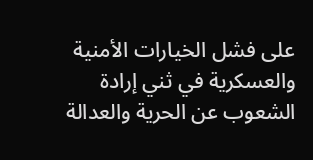على فشل الخيارات الأمنية والعسكرية في ثني إرادة الشعوب عن الحرية والعدالة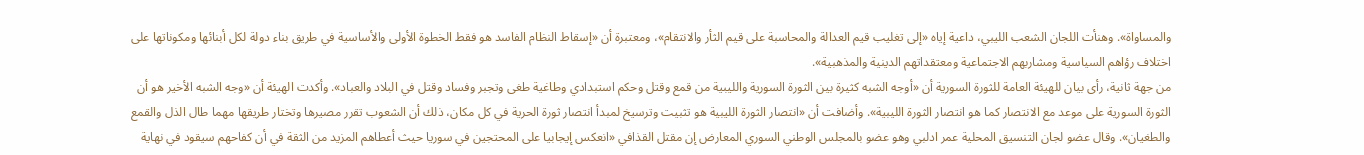والمساواة». وهنأت اللجان الشعب الليبي، داعية إياه «إلى تغليب قيم العدالة والمحاسبة على قيم الثأر والانتقام»، ومعتبرة أن «إسقاط النظام الفاسد هو فقط الخطوة الأولى والأساسية في طريق بناء دولة لكل أبنائها ومكوناتها على اختلاف رؤاهم السياسية ومشاربهم الاجتماعية ومعتقداتهم الدينية والمذهبية».
من جهة ثانية، رأى بيان للهيئة العامة للثورة السورية أن «أوجه الشبه كثيرة بين الثورة السورية والليبية من قمع وقتل وحكم استبدادي وطاغية طغى وتجبر وفساد وقتل في البلاد والعباد». وأكدت الهيئة أن «وجه الشبه الأخير هو أن الثورة السورية على موعد مع الانتصار كما هو انتصار الثورة الليبية». وأضافت أن «انتصار الثورة الليبية هو تثبيت وترسيخ لمبدأ انتصار ثورة الحرية في كل مكان، ذلك أن الشعوب تقرر مصيرها وتختار طريقها مهما طال الذل والقمع والطغيان». وقال عضو لجان التنسيق المحلية عمر ادلبي وهو عضو بالمجلس الوطني السوري المعارض إن مقتل القذافي «انعكس إيجابيا على المحتجين في سوريا حيث أعطاهم المزيد من الثقة في أن كفاحهم سيقود في نهاية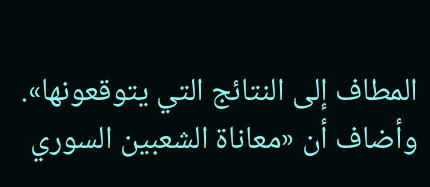المطاف إلى النتائج التي يتوقعونها». وأضاف أن «معاناة الشعبين السوري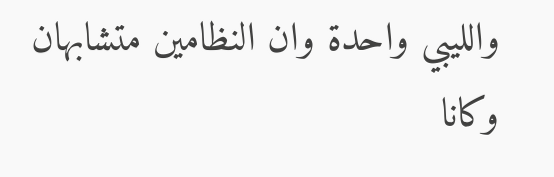والليبي واحدة وان النظامين متشابهان وكانا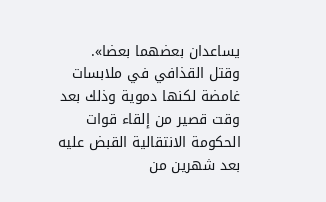يساعدان بعضهما بعضا».
وقتل القذافي في ملابسات غامضة لكنها دموية وذلك بعد وقت قصير من إلقاء قوات الحكومة الانتقالية القبض عليه بعد شهرين من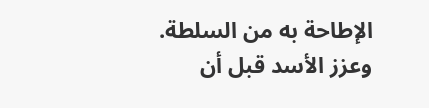الإطاحة به من السلطة.
وعزز الأسد قبل أن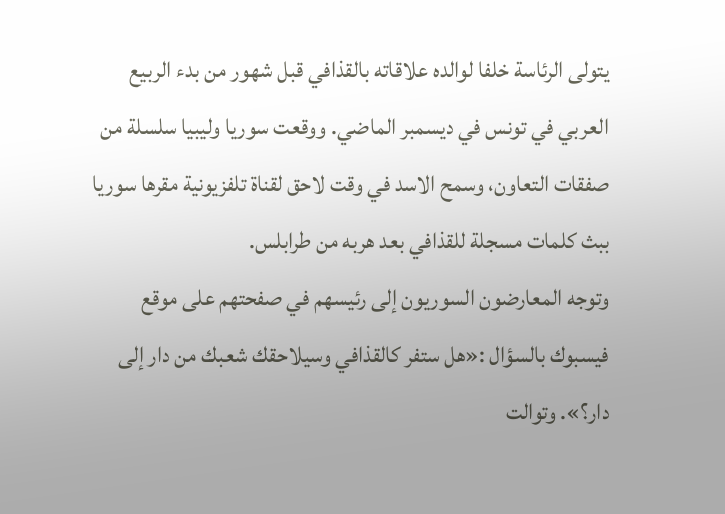يتولى الرئاسة خلفا لوالده علاقاته بالقذافي قبل شهور من بدء الربيع العربي في تونس في ديسمبر الماضي. ووقعت سوريا وليبيا سلسلة من صفقات التعاون، وسمح الاسد في وقت لاحق لقناة تلفزيونية مقرها سوريا ببث كلمات مسجلة للقذافي بعد هربه من طرابلس.
وتوجه المعارضون السوريون إلى رئيسهم في صفحتهم على موقع فيسبوك بالسؤال :«هل ستفر كالقذافي وسيلاحقك شعبك من دار إلى دار؟». وتوالت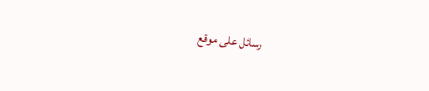رسائل على موقع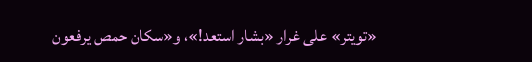«تويتر» على غرار «بشار استعد!»، و«سكان حمص يرفعون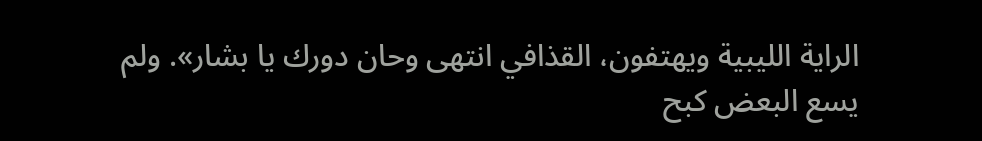الراية الليبية ويهتفون، القذافي انتهى وحان دورك يا بشار». ولم يسع البعض كبح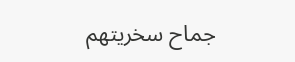جماح سخريتهم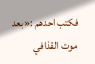فكتب احدهم :«بعد موت القذافي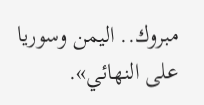مبروك.. اليمن وسوريا على النهائي».